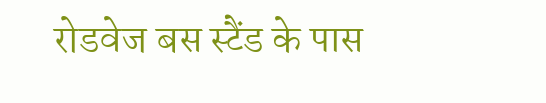रोडवेज बस स्टैंड के पास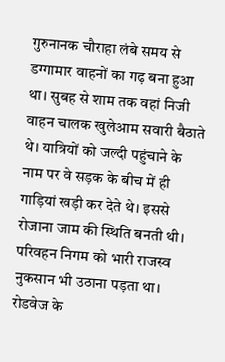गुरुनानक चौराहा लंबे समय से डग्गामार वाहनों का गढ़ बना हुआ था। सुबह से शाम तक वहां निजी वाहन चालक खुलेआम सवारी बैठाते थे। यात्रियों को जल्दी पहुंचाने के नाम पर वे सड़क के बीच में ही गाड़ियां खड़ी कर देते थे। इससे रोजाना जाम की स्थिति बनती थी। परिवहन निगम को भारी राजस्व नुकसान भी उठाना पड़ता था। रोडवेज के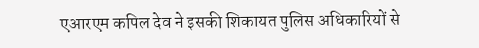एआरएम कपिल देव ने इसकी शिकायत पुलिस अधिकारियों से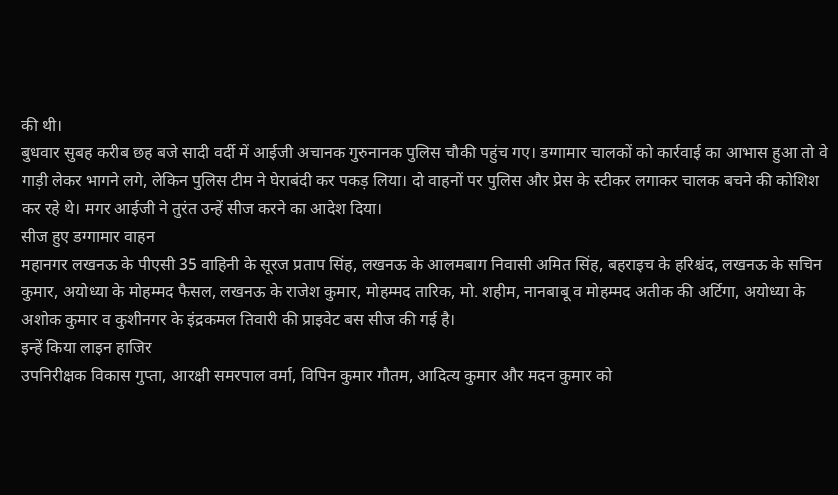की थी।
बुधवार सुबह करीब छह बजे सादी वर्दी में आईजी अचानक गुरुनानक पुलिस चौकी पहुंच गए। डग्गामार चालकों को कार्रवाई का आभास हुआ तो वे गाड़ी लेकर भागने लगे, लेकिन पुलिस टीम ने घेराबंदी कर पकड़ लिया। दो वाहनों पर पुलिस और प्रेस के स्टीकर लगाकर चालक बचने की कोशिश कर रहे थे। मगर आईजी ने तुरंत उन्हें सीज करने का आदेश दिया।
सीज हुए डग्गामार वाहन
महानगर लखनऊ के पीएसी 35 वाहिनी के सूरज प्रताप सिंह, लखनऊ के आलमबाग निवासी अमित सिंह, बहराइच के हरिश्चंद, लखनऊ के सचिन कुमार, अयोध्या के मोहम्मद फैसल, लखनऊ के राजेश कुमार, मोहम्मद तारिक, मो. शहीम, नानबाबू व मोहम्मद अतीक की अर्टिगा, अयोध्या के अशोक कुमार व कुशीनगर के इंद्रकमल तिवारी की प्राइवेट बस सीज की गई है।
इन्हें किया लाइन हाजिर
उपनिरीक्षक विकास गुप्ता, आरक्षी समरपाल वर्मा, विपिन कुमार गौतम, आदित्य कुमार और मदन कुमार को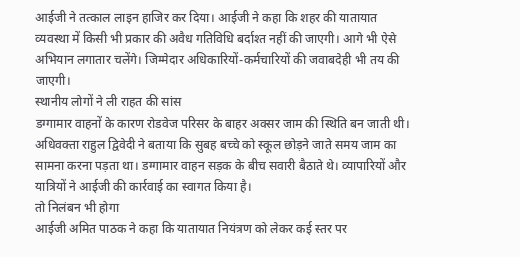आईजी ने तत्काल लाइन हाजिर कर दिया। आईजी ने कहा कि शहर की यातायात व्यवस्था में किसी भी प्रकार की अवैध गतिविधि बर्दाश्त नहीं की जाएगी। आगे भी ऐसे अभियान लगातार चलेंगे। जिम्मेदार अधिकारियों-कर्मचारियों की जवाबदेही भी तय की जाएगी।
स्थानीय लोगों ने ली राहत की सांस
डग्गामार वाहनों के कारण रोडवेज परिसर के बाहर अक्सर जाम की स्थिति बन जाती थी। अधिवक्ता राहुल द्विवेदी ने बताया कि सुबह बच्चे को स्कूल छोड़ने जाते समय जाम का सामना करना पड़ता था। डग्गामार वाहन सड़क के बीच सवारी बैठाते थे। व्यापारियों और यात्रियों ने आईजी की कार्रवाई का स्वागत किया है।
तो निलंबन भी होगा
आईजी अमित पाठक ने कहा कि यातायात नियंत्रण को लेकर कई स्तर पर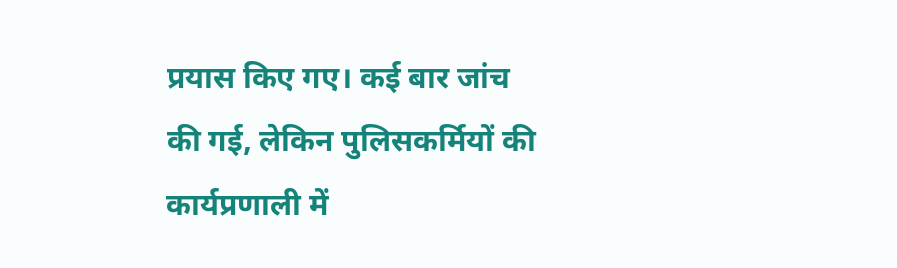प्रयास किए गए। कई बार जांच की गई, लेकिन पुलिसकर्मियों की कार्यप्रणाली में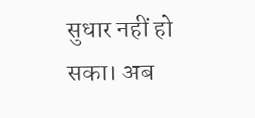सुधार नहीं हो सका। अब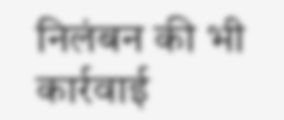निलंबन की भी कार्रवाई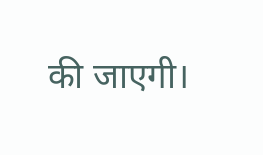की जाएगी।